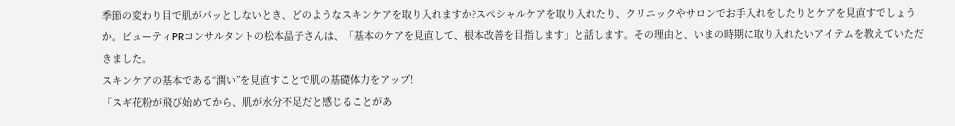季節の変わり目で肌がパッとしないとき、どのようなスキンケアを取り入れますか?スペシャルケアを取り入れたり、クリニックやサロンでお手入れをしたりとケアを見直すでしょうか。ビューティPRコンサルタントの松本晶子さんは、「基本のケアを見直して、根本改善を目指します」と話します。その理由と、いまの時期に取り入れたいアイテムを教えていただきました。
スキンケアの基本である“潤い”を見直すことで肌の基礎体力をアップ!
「スギ花粉が飛び始めてから、肌が水分不足だと感じることがあ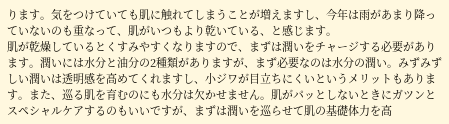ります。気をつけていても肌に触れてしまうことが増えますし、今年は雨があまり降っていないのも重なって、肌がいつもより乾いている、と感じます。
肌が乾燥しているとくすみやすくなりますので、まずは潤いをチャージする必要があります。潤いには水分と油分の2種類がありますが、まず必要なのは水分の潤い。みずみずしい潤いは透明感を高めてくれますし、小ジワが目立ちにくいというメリットもあります。また、巡る肌を育むのにも水分は欠かせません。肌がパッとしないときにガツンとスペシャルケアするのもいいですが、まずは潤いを巡らせて肌の基礎体力を高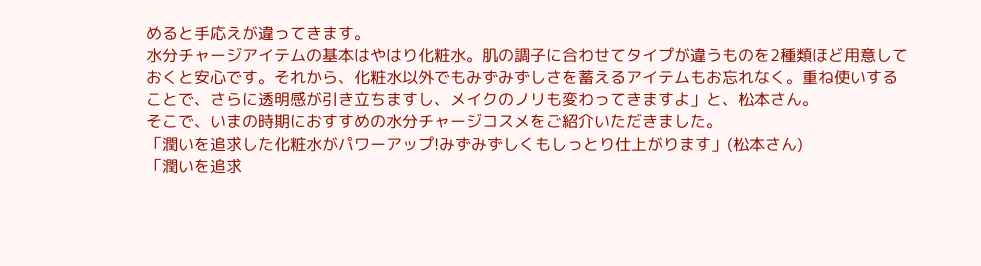めると手応えが違ってきます。
水分チャージアイテムの基本はやはり化粧水。肌の調子に合わせてタイプが違うものを2種類ほど用意しておくと安心です。それから、化粧水以外でもみずみずしさを蓄えるアイテムもお忘れなく。重ね使いすることで、さらに透明感が引き立ちますし、メイクのノリも変わってきますよ」と、松本さん。
そこで、いまの時期におすすめの水分チャージコスメをご紹介いただきました。
「潤いを追求した化粧水がパワーアップ!みずみずしくもしっとり仕上がります」(松本さん)
「潤いを追求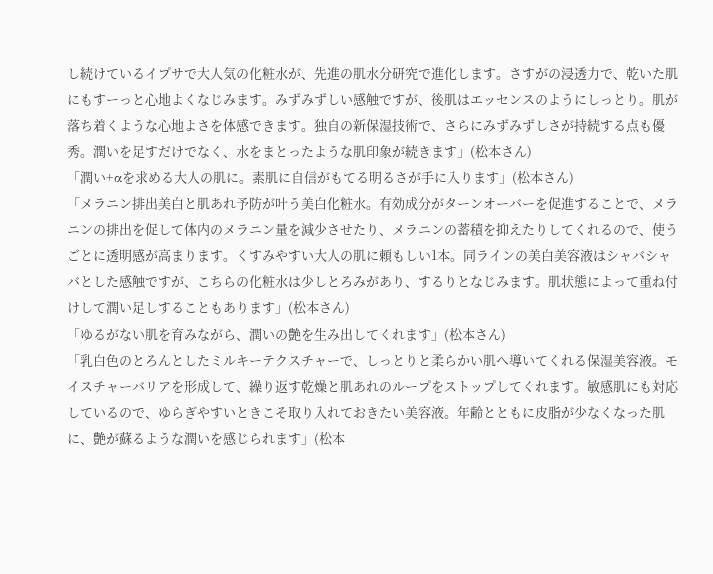し続けているイプサで大人気の化粧水が、先進の肌水分研究で進化します。さすがの浸透力で、乾いた肌にもすーっと心地よくなじみます。みずみずしい感触ですが、後肌はエッセンスのようにしっとり。肌が落ち着くような心地よさを体感できます。独自の新保湿技術で、さらにみずみずしさが持続する点も優秀。潤いを足すだけでなく、水をまとったような肌印象が続きます」(松本さん)
「潤い+αを求める大人の肌に。素肌に自信がもてる明るさが手に入ります」(松本さん)
「メラニン排出美白と肌あれ予防が叶う美白化粧水。有効成分がターンオーバーを促進することで、メラニンの排出を促して体内のメラニン量を減少させたり、メラニンの蓄積を抑えたりしてくれるので、使うごとに透明感が高まります。くすみやすい大人の肌に頼もしい1本。同ラインの美白美容液はシャバシャバとした感触ですが、こちらの化粧水は少しとろみがあり、するりとなじみます。肌状態によって重ね付けして潤い足しすることもあります」(松本さん)
「ゆるがない肌を育みながら、潤いの艶を生み出してくれます」(松本さん)
「乳白色のとろんとしたミルキーテクスチャーで、しっとりと柔らかい肌へ導いてくれる保湿美容液。モイスチャーバリアを形成して、繰り返す乾燥と肌あれのループをストップしてくれます。敏感肌にも対応しているので、ゆらぎやすいときこそ取り入れておきたい美容液。年齢とともに皮脂が少なくなった肌に、艶が蘇るような潤いを感じられます」(松本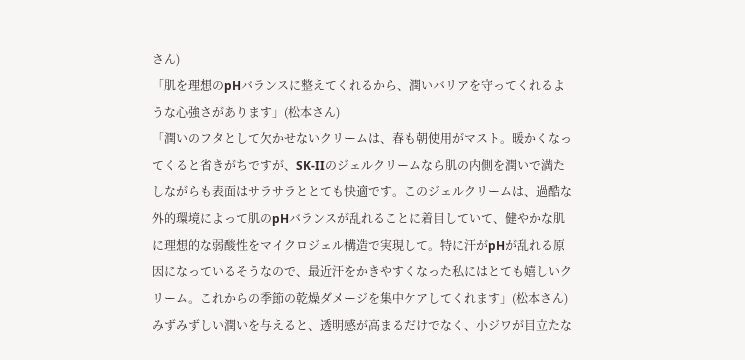さん)
「肌を理想のpHバランスに整えてくれるから、潤いバリアを守ってくれるような心強さがあります」(松本さん)
「潤いのフタとして欠かせないクリームは、春も朝使用がマスト。暖かくなってくると省きがちですが、SK-IIのジェルクリームなら肌の内側を潤いで満たしながらも表面はサラサラととても快適です。このジェルクリームは、過酷な外的環境によって肌のpHバランスが乱れることに着目していて、健やかな肌に理想的な弱酸性をマイクロジェル構造で実現して。特に汗がpHが乱れる原因になっているそうなので、最近汗をかきやすくなった私にはとても嬉しいクリーム。これからの季節の乾燥ダメージを集中ケアしてくれます」(松本さん)
みずみずしい潤いを与えると、透明感が高まるだけでなく、小ジワが目立たな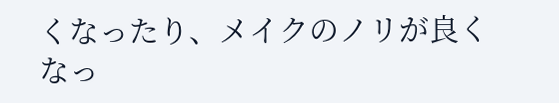くなったり、メイクのノリが良くなっ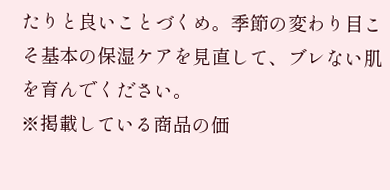たりと良いことづくめ。季節の変わり目こそ基本の保湿ケアを見直して、ブレない肌を育んでください。
※掲載している商品の価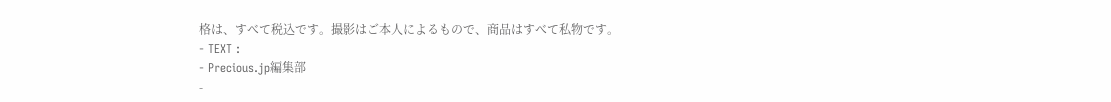格は、すべて税込です。撮影はご本人によるもので、商品はすべて私物です。
- TEXT :
- Precious.jp編集部
-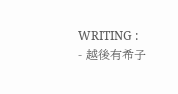WRITING :
- 越後有希子